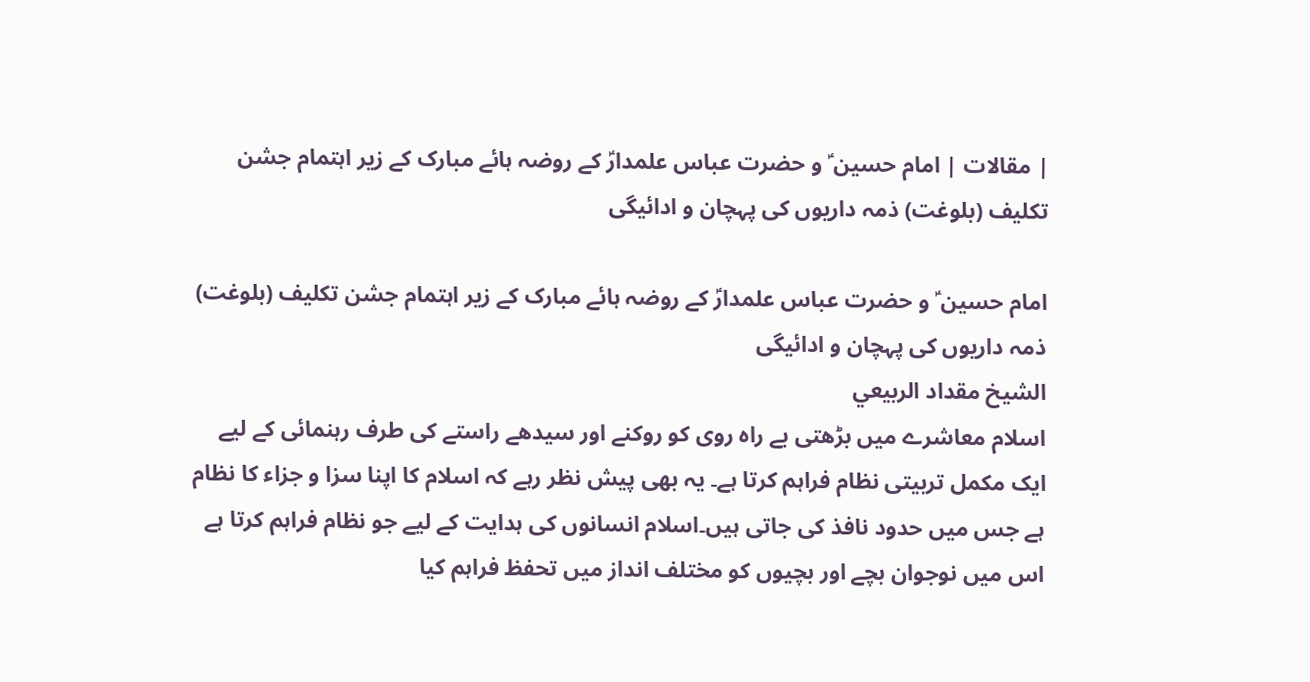| مقالات | امام حسین ؑ و حضرت عباس علمدارؑ کے روضہ ہائے مبارک کے زیر اہتمام جشن تکلیف (بلوغت) ذمہ داریوں کی پہچان و ادائیگی

امام حسین ؑ و حضرت عباس علمدارؑ کے روضہ ہائے مبارک کے زیر اہتمام جشن تکلیف (بلوغت) ذمہ داریوں کی پہچان و ادائیگی
الشيخ مقداد الربيعي
اسلام معاشرے میں بڑھتی بے راہ روی کو روکنے اور سیدھے راستے کی طرف رہنمائی کے لیے ایک مکمل تربیتی نظام فراہم کرتا ہے۔ یہ بھی پیش نظر رہے کہ اسلام کا اپنا سزا و جزاء کا نظام ہے جس میں حدود نافذ کی جاتی ہیں۔اسلام انسانوں کی ہدایت کے لیے جو نظام فراہم کرتا ہے اس میں نوجوان بچے اور بچیوں کو مختلف انداز میں تحفظ فراہم کیا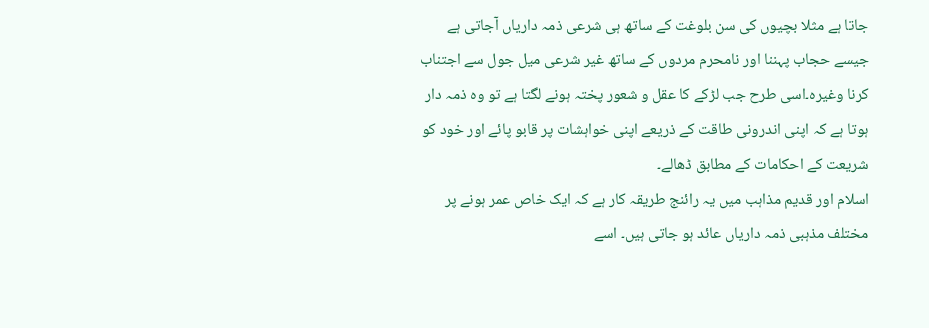جاتا ہے مثلا بچیوں کی سن بلوغت کے ساتھ ہی شرعی ذمہ داریاں آجاتی ہے جیسے حجاب پہننا اور نامحرم مردوں کے ساتھ غیر شرعی میل جول سے اجتناب کرنا وغیرہ۔اسی طرح جب لڑکے کا عقل و شعور پختہ ہونے لگتا ہے تو وہ ذمہ دار ہوتا ہے کہ اپنی اندرونی طاقت کے ذریعے اپنی خواہشات پر قابو پائے اور خود کو شریعت کے احکامات کے مطابق ڈھالے۔
اسلام اور قدیم مذاہب میں یہ رائنج طریقہ کار ہے کہ ایک خاص عمر ہونے پر مختلف مذہبی ذمہ داریاں عائد ہو جاتی ہیں۔ اسے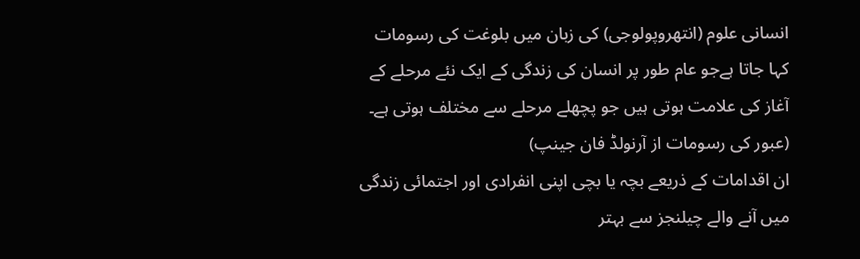انسانی علوم (انتهروپولوجی) کی زبان میں بلوغت کی رسومات کہا جاتا ہےجو عام طور پر انسان کی زندگی کے ایک نئے مرحلے کے آغاز کی علامت ہوتی ہیں جو پچھلے مرحلے سے مختلف ہوتی ہے۔ (عبور کی رسومات از آرنولڈ فان جینپ)
ان اقدامات کے ذریعے بچہ یا بچی اپنی انفرادی اور اجتمائی زندگی میں آنے والے چیلنجز سے بہتر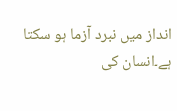انداز میں نبرد آزما ہو سکتا ہے۔انسان کی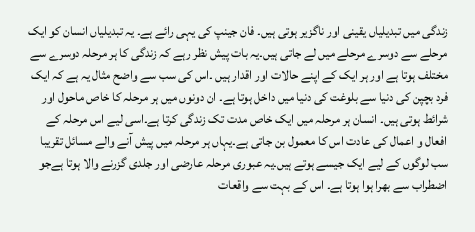زندگی میں تبدیلیاں یقینی اور ناگزیر ہوتی ہیں۔ فان جینپ کی یہی رائے ہے۔ یہ تبدیلیاں انسان کو ایک مرحلے سے دوسرے مرحلے میں لے جاتی ہیں۔یہ بات پیش نظر رہے کہ زندگی کا ہر مرحلہ دوسرے سے مختلف ہوتا ہے اور ہر ایک کے اپنے حالات اور اقدار ہیں ۔اس کی سب سے واضح مثال یہ ہے کہ ایک فرد بچپن کی دنیا سے بلوغت کی دنیا میں داخل ہوتا ہے۔ ان دونوں میں ہر مرحلہ کا خاص ماحول اور شرائط ہوتی ہیں۔ انسان ہر مرحلہ میں ایک خاص مدت تک زندگی کرتا ہے۔اسی لیے اس مرحلہ کے افعال و اعمال کی عادت اس کا معمول بن جاتی ہے۔یہاں ہر مرحلہ میں پیش آنے والے مسائل تقریبا سب لوگوں کے لیے ایک جیسے ہوتے ہیں۔یہ عبوری مرحلہ عارضی اور جلدی گزرنے والا ہوتا ہےجو اضطراب سے بھرا ہوا ہوتا ہے۔ اس کے بہت سے واقعات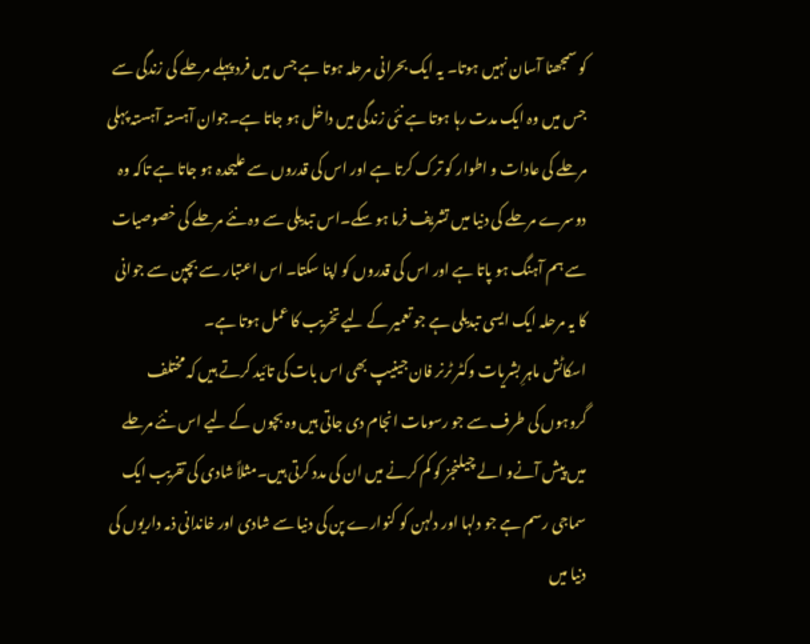کو سمجھنا آسان نہیں ہوتا۔ یہ ایک بحرانی مرحلہ ہوتا ہے جس میں فرد پہلے مرحلے کی زندگی سے جس میں وہ ایک مدت رہا ہوتا ہے نئی زندگی میں داخل ہو جاتا ہے۔جوان آہستہ آہستہ پہلی مرحلے کی عادات و اطوار کو ترک کرتا ہے اور اس کی قدروں سے علیحدہ ہو جاتا ہے تاکہ وہ دوسرے مرحلے کی دنیا میں تشریف فرما ہو سکے۔اس تبدیلی سے وہ نئے مرحلے کی خصوصیات سے ہم آہنگ ہو پاتا ہے اور اس کی قدروں کو اپنا سکتا۔ اس اعتبار سے بچپن سے جوانی کا یہ مرحلہ ایک ایسی تبدیلی ہے جو تعمیر کے لیے تخریب کا عمل ہوتا ہے۔
اسکاٹش ماہرِ بشریات وکٹر ٹرنر فان جینیپ بھی اس بات کی تائید کرتے ہیں کہ مختلف گروہوں کی طرف سے جو رسومات انجام دی جاتی ہیں وہ بچوں کے لیے اس نئے مرحلے میں پیش آنےو الے چیلنجز کو کم کرنے میں ان کی مدد کرتی ہیں۔مثلاً شادی کی تقریب ایک سماجی رسم ہے جو دلہا اور دلہن کو کنوارے پن کی دنیا سے شادی اور خاندانی ذمہ داریوں کی دنیا میں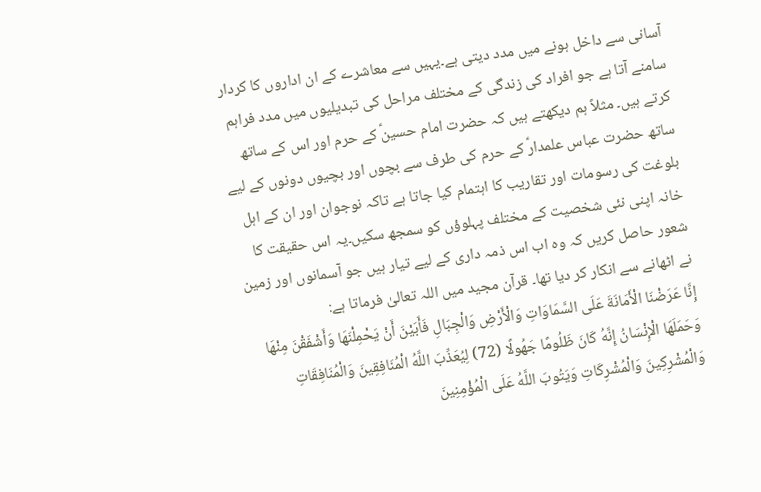آسانی سے داخل ہونے میں مدد دیتی ہے۔یہیں سے معاشرے کے ان اداروں کا کردار سامنے آتا ہے جو افراد کی زندگی کے مختلف مراحل کی تبدیلیوں میں مدد فراہم کرتے ہیں۔ مثلاً ہم دیکھتے ہیں کہ حضرت امام حسینؑ کے حرم اور اس کے ساتھ ساتھ حضرت عباس علمدارؑ کے حرم کی طرف سے بچوں اور بچیوں دونوں کے لیے بلوغت کی رسومات اور تقاریب کا اہتمام کیا جاتا ہے تاکہ نوجوان اور ان کے اہل خانہ اپنی نئی شخصیت کے مختلف پہلوؤں کو سمجھ سکیں۔یہ اس حقیقت کا شعور حاصل کریں کہ وہ اب اس ذمہ داری کے لیے تیار ہیں جو آسمانوں اور زمین نے اٹھانے سے انکار کر دیا تھا۔ قرآن مجید میں اللہ تعالیٰ فرماتا ہے:
إِنَّا عَرَضْنَا الْأَمَانَةَ عَلَى السَّمَاوَاتِ وَالْأَرْضِ وَالْجِبَالِ فَأَبَيْنَ أَنْ يَحْمِلْنَهَا وَأَشْفَقْنَ مِنْهَا وَحَمَلَهَا الْإِنْسَانُ إِنَّهُ كَانَ ظَلُومًا جَهُولًا (72) لِيُعَذِّبَ اللَّهُ الْمُنَافِقِينَ وَالْمُنَافِقَاتِ وَالْمُشْرِكِينَ وَالْمُشْرِكَاتِ وَيَتُوبَ اللَّهُ عَلَى الْمُؤْمِنِينَ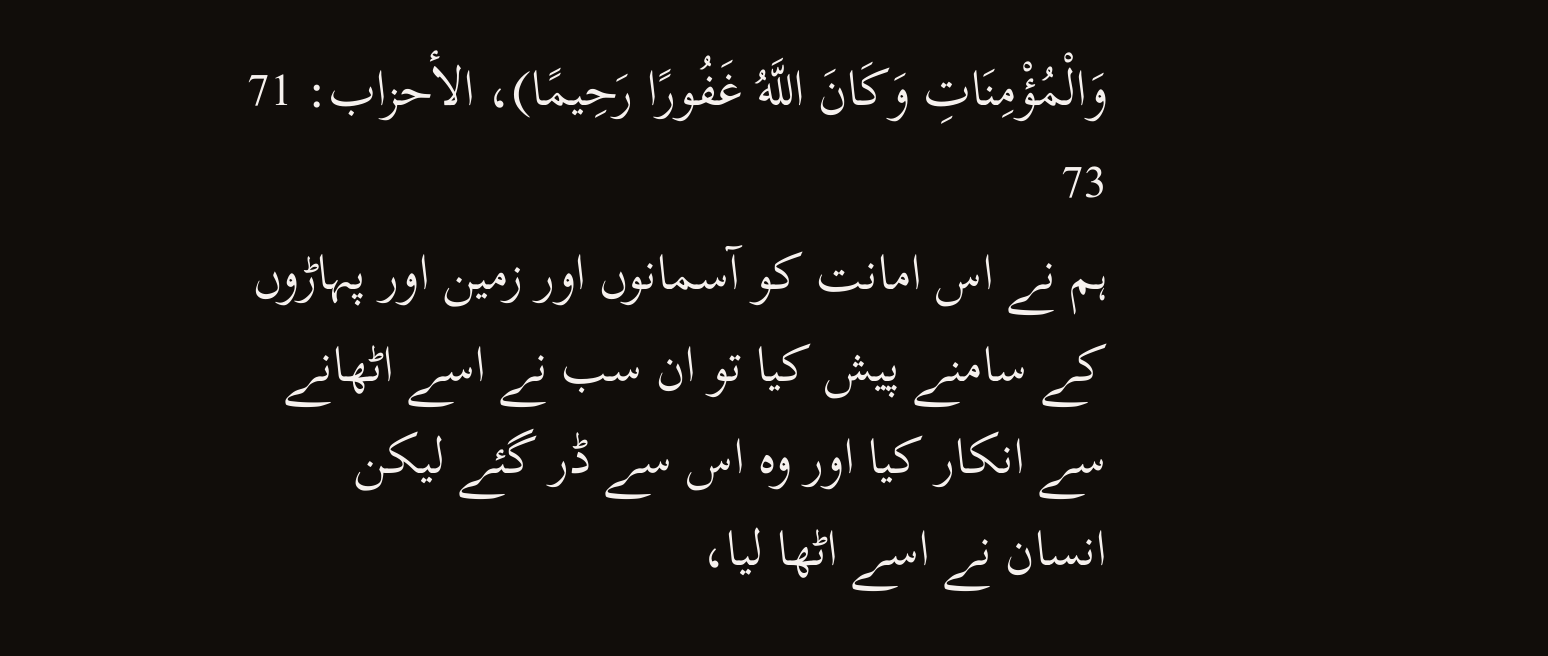وَالْمُؤْمِنَاتِ وَكَانَ اللَّهُ غَفُورًا رَحِيمًا)، الأحزاب: 71 73
ہم نے اس امانت کو آسمانوں اور زمین اور پہاڑوں کے سامنے پیش کیا تو ان سب نے اسے اٹھانے سے انکار کیا اور وہ اس سے ڈر گئے لیکن انسان نے اسے اٹھا لیا،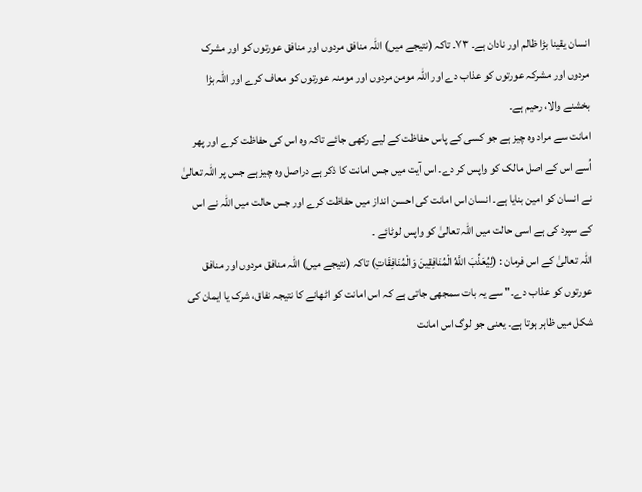انسان یقینا بڑا ظالم اور نادان ہے۔ ۷۳۔ تاکہ (نتیجے میں) اللہ منافق مردوں اور منافق عورتوں کو اور مشرک مردوں اور مشرکہ عورتوں کو عذاب دے اور اللہ مومن مردوں اور مومنہ عورتوں کو معاف کرے اور اللہ بڑا بخشنے والا، رحیم ہے۔
امانت سے مراد وہ چیز ہے جو کسی کے پاس حفاظت کے لیے رکھی جائے تاکہ وہ اس کی حفاظت کرے اور پھر اُسے اس کے اصل مالک کو واپس کر دے۔ اس آیت میں جس امانت کا ذکر ہے دراصل وہ چیز ہے جس پر اللہ تعالیٰ نے انسان کو امین بنایا ہے۔ انسان اس امانت کی احسن انداز میں حفاظت کرے اور جس حالت میں اللہ نے اس کے سپرد کی ہے اسی حالت میں اللہ تعالیٰ کو واپس لوٹائے ۔
اللہ تعالیٰ کے اس فرمان : (لِيُعَذِّبَ اللَّهُ الْمُنَافِقِينَ وَالْمُنَافِقَاتِ) تاکہ (نتیجے میں) اللہ منافق مردوں اور منافق عورتوں کو عذاب دے۔" سے یہ بات سمجھی جاتی ہے کہ اس امانت کو اٹھانے کا نتیجہ نفاق، شرک یا ایمان کی شکل میں ظاہر ہوتا ہے۔ یعنی جو لوگ اس امانت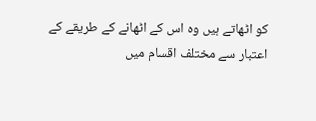کو اٹھاتے ہیں وہ اس کے اٹھانے کے طریقے کے اعتبار سے مختلف اقسام میں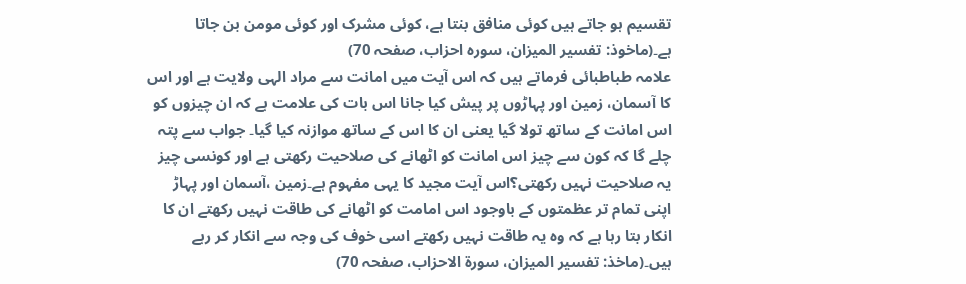تقسیم ہو جاتے ہیں کوئی منافق بنتا ہے، کوئی مشرک اور کوئی مومن بن جاتا ہے۔(ماخوذ: تفسیر المیزان، سورہ احزاب، صفحہ 70)
علامہ طباطبائی فرماتے ہیں کہ اس آیت میں امانت سے مراد الہی ولایت ہے اور اس کا آسمان، زمین اور پہاڑوں پر پیش کیا جانا اس بات کی علامت ہے کہ ان چیزوں کو اس امانت کے ساتھ تولا گیا یعنی ان کا اس کے ساتھ موازنہ کیا گیا۔ جواب سے پتہ چلے گا کہ کون سے چیز اس امانت کو اٹھانے کی صلاحیت رکھتی ہے اور کونسی چیز یہ صلاحیت نہیں رکھتی؟اس آیت مجید کا یہی مفہوم ہے۔زمین ،آسمان اور پہاڑ اپنی تمام تر عظمتوں کے باوجود اس امامت کو اٹھانے کی طاقت نہیں رکھتے ان کا انکار بتا رہا ہے کہ وہ یہ طاقت نہیں رکھتے اسی خوف کی وجہ سے انکار کر رہے ہیں۔(ماخذ: تفسیر المیزان، سورۃ الاحزاب، صفحہ 70)